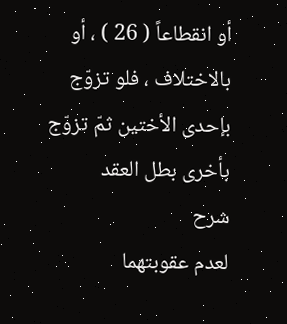أو انقطاعاً ( 26 ) ، أو بالاختلاف ، فلو تزوّج بإحدى الأختين ثمّ تزوّج بأخرى بطل العقد
شرح
لعدم عقوبتهما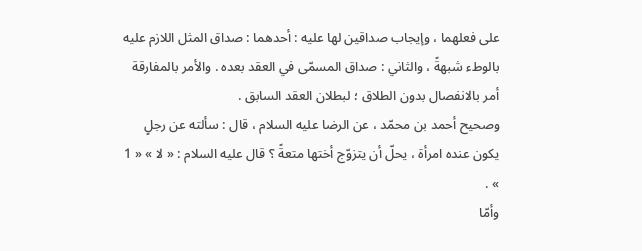على فعلهما ، وإيجاب صداقين لها عليه : أحدهما : صداق المثل اللازم عليه بالوطء شبهةً ، والثاني : صداق المسمّى في العقد بعده . والأمر بالمفارقة أمر بالانفصال بدون الطلاق ؛ لبطلان العقد السابق .
وصحيح أحمد بن محمّد ، عن الرضا عليه السلام ، قال : سألته عن رجلٍ يكون عنده امرأة ، يحلّ أن يتزوّج أختها متعةً ؟ قال عليه السلام : « لا » « 1 » .
وأمّا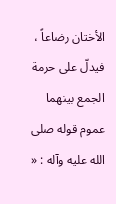الأختان رضاعاً ، فيدلّ على حرمة الجمع بينهما عموم قوله صلى الله عليه وآله : «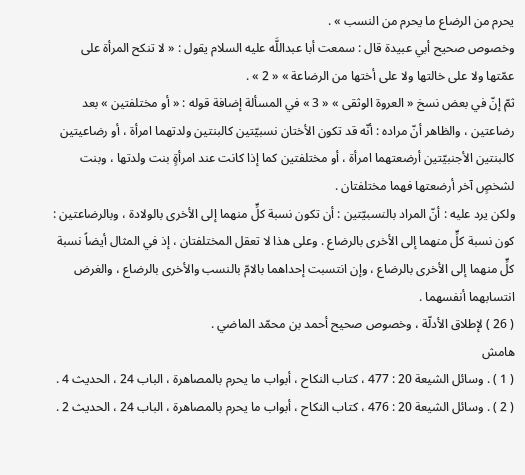يحرم من الرضاع ما يحرم من النسب » .
وخصوص صحيح أبي عبيدة قال : سمعت أبا عبداللَّه عليه السلام يقول : « لا تنكح المرأة على عمّتها ولا على خالتها ولا على أختها من الرضاعة » « 2 » .
ثمّ إنّ في بعض نسخ « العروة الوثقى » « 3 » في المسألة إضافة قوله : « أو مختلفتين » بعد رضاعتين ، والظاهر أنّ مراده : أنّه قد تكون الأختان نسبيّتين كالبنتين ولدتهما امرأة ، أو رضاعيتين كالبنتين الأجنبيّتين أرضعتهما امرأة ، أو مختلفتين كما إذا كانت عند امرأةٍ بنت ولدتها ، وبنت لشخصٍ آخر أرضعتها فهما مختلفتان .
ولكن يرد عليه : أنّ المراد بالنسبيّتين : أن تكون نسبة كلٍّ منهما إلى الأخرى بالولادة ، وبالرضاعتين : كون نسبة كلٍّ منهما إلى الأخرى بالرضاع . وعلى هذا لا تعقل المختلفتان ، إذ في المثال أيضاً نسبة كلٍّ منهما إلى الأخرى بالرضاع ، وإن انتسبت إحداهما بالامّ بالنسب والأخرى بالرضاع ، والغرض انتسابهما أنفسهما .
( 26 ) لإطلاق الأدلّة ، وخصوص صحيح أحمد بن محمّد الماضي .
هامش
( 1 ) . وسائل الشيعة 20 : 477 ، كتاب النكاح ، أبواب ما يحرم بالمصاهرة ، الباب 24 ، الحديث 4 .
( 2 ) . وسائل الشيعة 20 : 476 ، كتاب النكاح ، أبواب ما يحرم بالمصاهرة ، الباب 24 ، الحديث 2 .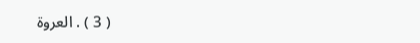( 3 ) . العروة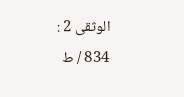الوثقى 2 : 834 / ط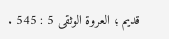قديم ؛ العروة الوثقى 5 : 545 .